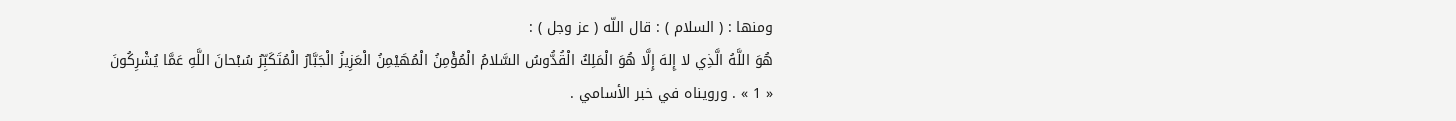ومنها : ( السلام ) : قال اللّه ( عز وجل ) :
هُوَ اللَّهُ الَّذِي لا إِلهَ إِلَّا هُوَ الْمَلِكُ الْقُدُّوسُ السَّلامُ الْمُؤْمِنُ الْمُهَيْمِنُ الْعَزِيزُ الْجَبَّارُ الْمُتَكَبِّرُ سُبْحانَ اللَّهِ عَمَّا يُشْرِكُونَ
« 1 » . ورويناه في خبر الأسامي .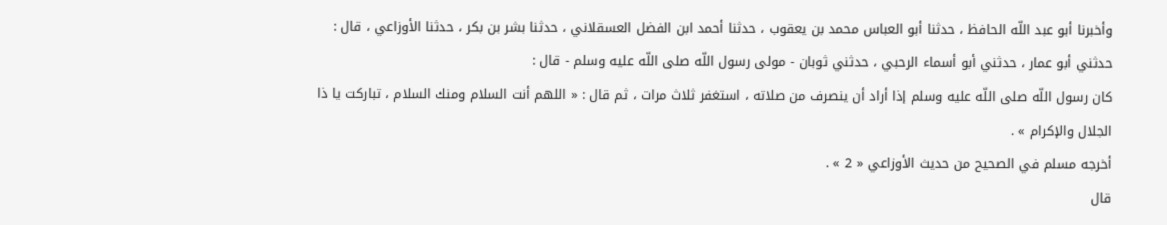وأخبرنا أبو عبد اللّه الحافظ ، حدثنا أبو العباس محمد بن يعقوب ، حدثنا أحمد ابن الفضل العسقلاني ، حدثنا بشر بن بكر ، حدثنا الأوزاعي ، قال : حدثني أبو عمار ، حدثني أبو أسماء الرحبي ، حدثني ثوبان - مولى رسول اللّه صلى اللّه عليه وسلم - قال :
كان رسول اللّه صلى اللّه عليه وسلم إذا أراد أن ينصرف من صلاته ، استغفر ثلاث مرات ، ثم قال : « اللهم أنت السلام ومنك السلام ، تباركت يا ذا الجلال والإكرام » .
أخرجه مسلم في الصحيح من حديث الأوزاعي « 2 » .
قال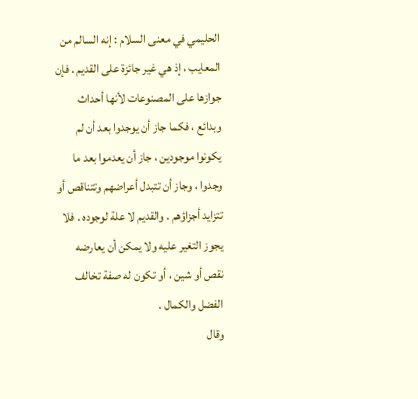الحليمي في معنى السلام : إنه السالم من المعايب ، إذ هي غير جائزة على القديم . فإن جوازها على المصنوعات لأنها أحداث وبدائع ، فكما جاز أن يوجدوا بعد أن لم يكونوا موجودين ، جاز أن يعدموا بعد ما وجدوا ، وجاز أن تتبدل أعراضهم وتتناقص أو تتزايد أجزاؤهم . والقديم لا علة لوجوده . فلا يجوز التغير عليه ولا يمكن أن يعارضه نقص أو شين ، أو تكون له صفة تخالف الفضل والكمال .
وقال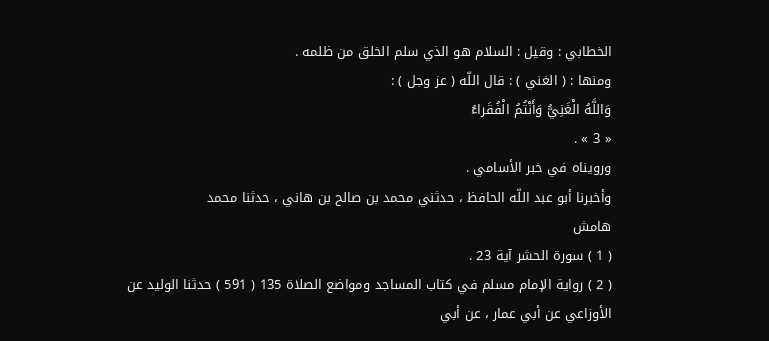الخطابي : وقيل : السلام هو الذي سلم الخلق من ظلمه .
ومنها : ( الغني ) : قال اللّه ( عز وجل ) :
وَاللَّهُ الْغَنِيُّ وَأَنْتُمُ الْفُقَراءُ
« 3 » .
ورويناه في خبر الأسامي .
وأخبرنا أبو عبد اللّه الحافظ ، حدثني محمد بن صالح بن هاني ، حدثنا محمد
هامش
( 1 ) سورة الحشر آية 23 .
( 2 ) رواية الإمام مسلم في كتاب المساجد ومواضع الصلاة 135 ( 591 ) حدثنا الوليد عن الأوزاعي عن أبي عمار ، عن أبي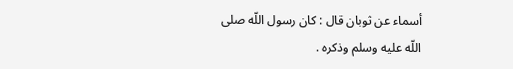أسماء عن ثوبان قال : كان رسول اللّه صلى اللّه عليه وسلم وذكره .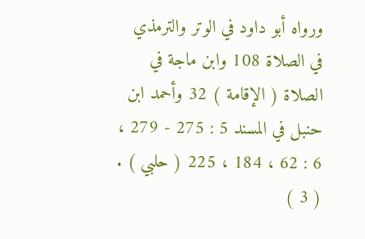ورواه أبو داود في الوتر والترمذي في الصلاة 108 وابن ماجة في الصلاة ( الإقامة ) 32 وأحمد ابن حنبل في المسند 5 : 275 - 279 ، 6 : 62 ، 184 ، 225 ( حلبي ) .
( 3 )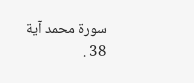سورة محمد آية 38 .